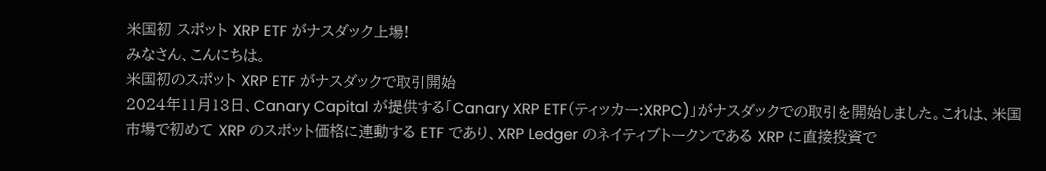米国初 スポット XRP ETF がナスダック上場!
みなさん、こんにちは。
米国初のスポット XRP ETF がナスダックで取引開始
2024年11月13日、Canary Capital が提供する「Canary XRP ETF(ティッカー:XRPC)」がナスダックでの取引を開始しました。これは、米国市場で初めて XRP のスポット価格に連動する ETF であり、XRP Ledger のネイティブトークンである XRP に直接投資で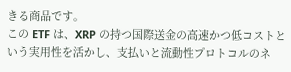きる商品です。
この ETF は、XRP の持つ国際送金の高速かつ低コストという実用性を活かし、支払いと流動性プロトコルのネ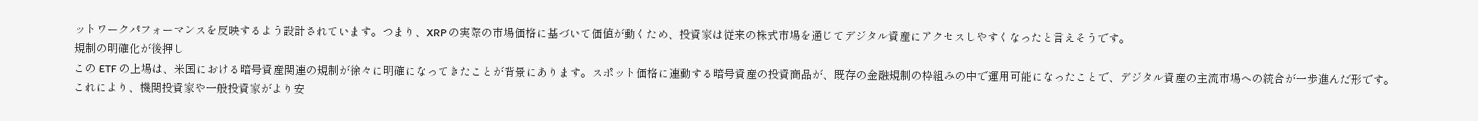ットワークパフォーマンスを反映するよう設計されています。つまり、XRP の実際の市場価格に基づいて価値が動くため、投資家は従来の株式市場を通じてデジタル資産にアクセスしやすくなったと言えそうです。
規制の明確化が後押し
この ETF の上場は、米国における暗号資産関連の規制が徐々に明確になってきたことが背景にあります。スポット価格に連動する暗号資産の投資商品が、既存の金融規制の枠組みの中で運用可能になったことで、デジタル資産の主流市場への統合が一歩進んだ形です。
これにより、機関投資家や一般投資家がより安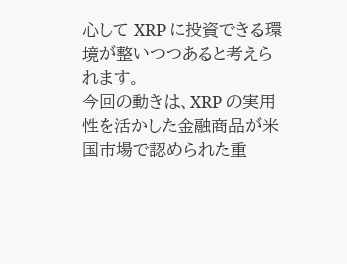心して XRP に投資できる環境が整いつつあると考えられます。
今回の動きは、XRP の実用性を活かした金融商品が米国市場で認められた重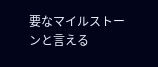要なマイルストーンと言える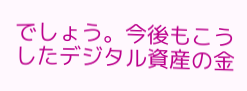でしょう。今後もこうしたデジタル資産の金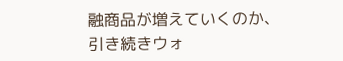融商品が増えていくのか、引き続きウォ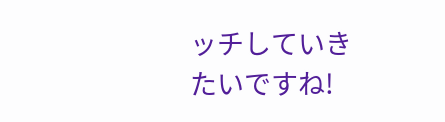ッチしていきたいですね!